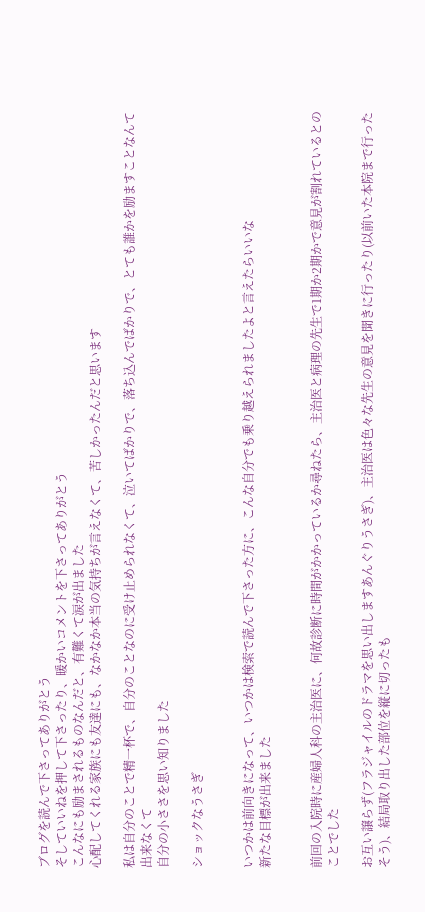ブログを読んで下さってありがとう
そしていいねを押して下さったり、暖かいコメントを下さってありがとう
こんなにも励まされるものなんだと、有難くて涙が出ました
心配してくれる家族にも友達にも、なかなか本当の気持ちが言えなくて、苦しかったんだと思います

私は自分のことで精一杯で、自分のことなのに受け止められなくて、泣いてばかりで、落ち込んでばかりで、とても誰かを励ますことなんて出来なくて
自分の小ささを思い知りました

ショックなうさぎ


いつかは前向きになって、いつかは検索で読んで下さった方に、こんな自分でも乗り越えられましたよと言えたらいいな
新たな目標が出来ました


前回の入院時に産婦人科の主治医に、何故診断に時間がかかっているか尋ねたら、主治医と病理の先生で1期か2期かで意見が割れているとのことでした

お互い譲らず(フラジャイルのドラマを思い出しますあんぐりうさぎ)、主治医は色々な先生の意見を聞きに行ったり(以前いた本院まで行ったそう)、結局取り出した部位を縦に切ったも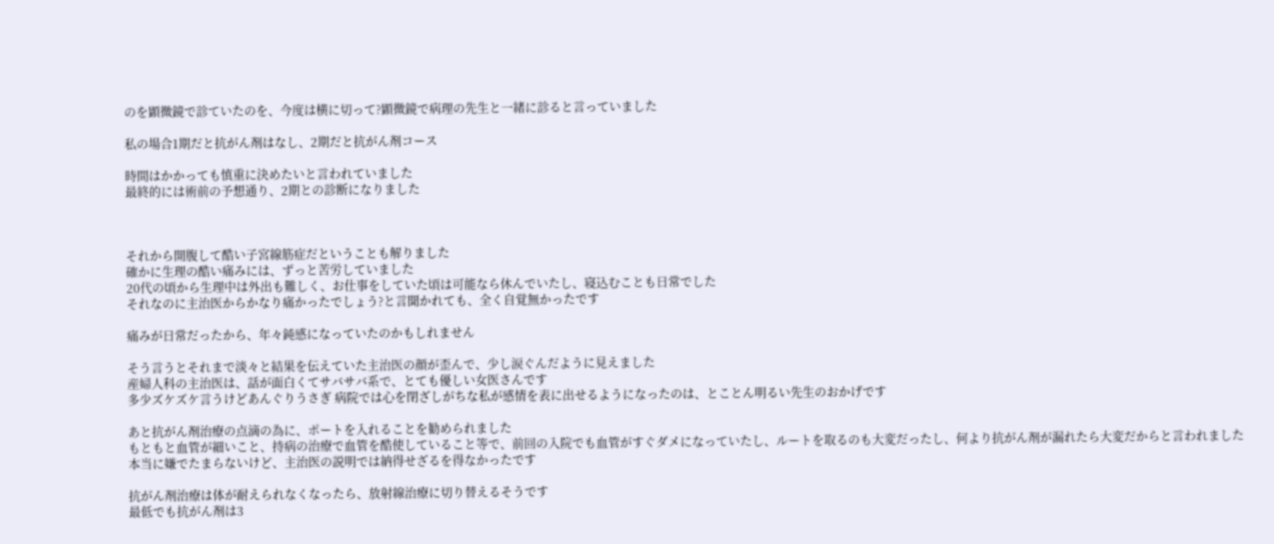のを顕微鏡で診ていたのを、今度は横に切って?顕微鏡で病理の先生と一緒に診ると言っていました

私の場合1期だと抗がん剤はなし、2期だと抗がん剤コース

時間はかかっても慎重に決めたいと言われていました
最終的には術前の予想通り、2期との診断になりました



それから開腹して酷い子宮線筋症だということも解りました
確かに生理の酷い痛みには、ずっと苦労していました
20代の頃から生理中は外出も難しく、お仕事をしていた頃は可能なら休んでいたし、寝込むことも日常でした
それなのに主治医からかなり痛かったでしょう?と言聞かれても、全く自覚無かったです

痛みが日常だったから、年々鈍感になっていたのかもしれません

そう言うとそれまで淡々と結果を伝えていた主治医の顔が歪んで、少し涙ぐんだように見えました
産婦人科の主治医は、話が面白くてサバサバ系で、とても優しい女医さんです
多少ズケズケ言うけどあんぐりうさぎ 病院では心を閉ざしがちな私が感情を表に出せるようになったのは、とことん明るい先生のおかげです

あと抗がん剤治療の点滴の為に、ポートを入れることを勧められました
もともと血管が細いこと、持病の治療で血管を酷使していること等で、前回の入院でも血管がすぐダメになっていたし、ルートを取るのも大変だったし、何より抗がん剤が漏れたら大変だからと言われました
本当に嫌でたまらないけど、主治医の説明では納得せざるを得なかったです

抗がん剤治療は体が耐えられなくなったら、放射線治療に切り替えるそうです
最低でも抗がん剤は3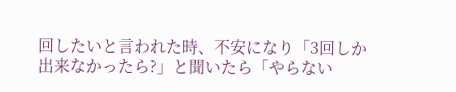回したいと言われた時、不安になり「3回しか出来なかったら?」と聞いたら「やらない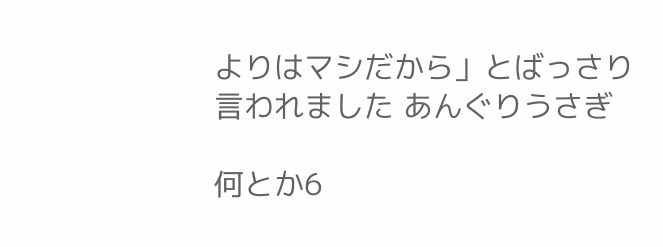よりはマシだから」とばっさり言われました あんぐりうさぎ

何とか6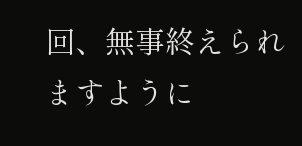回、無事終えられますように